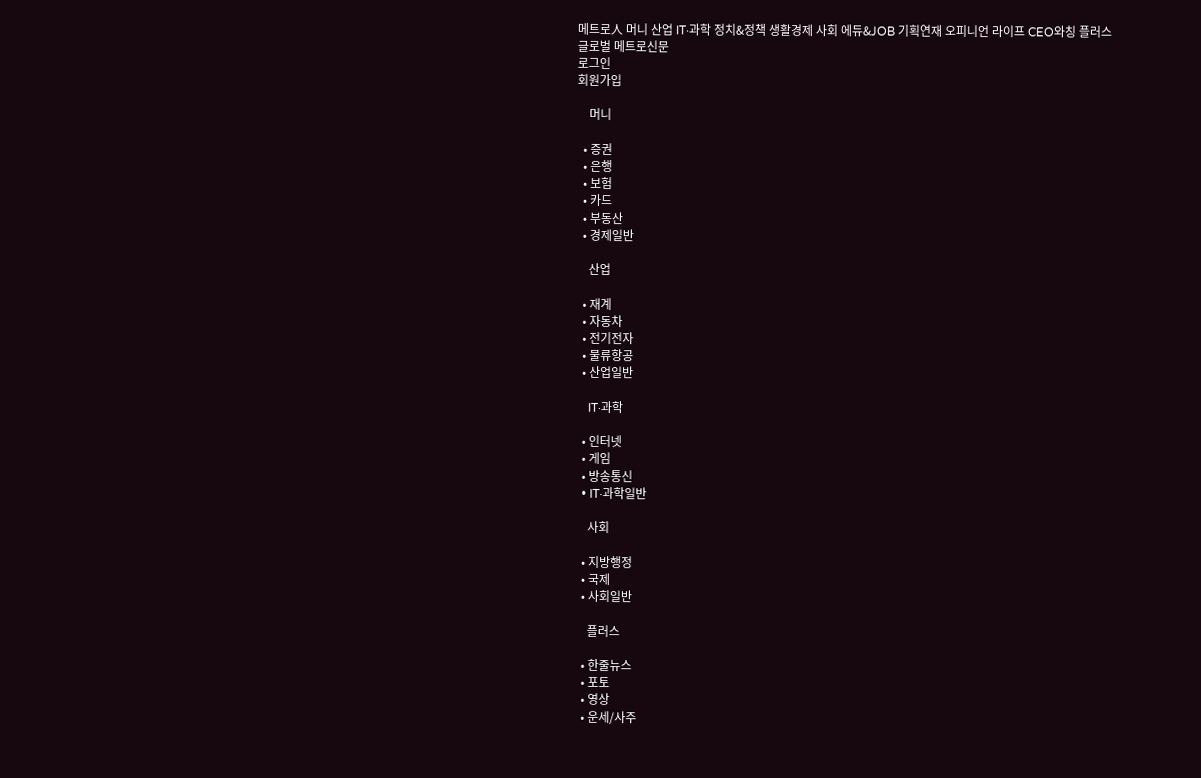메트로人 머니 산업 IT·과학 정치&정책 생활경제 사회 에듀&JOB 기획연재 오피니언 라이프 CEO와칭 플러스
글로벌 메트로신문
로그인
회원가입

    머니

  • 증권
  • 은행
  • 보험
  • 카드
  • 부동산
  • 경제일반

    산업

  • 재계
  • 자동차
  • 전기전자
  • 물류항공
  • 산업일반

    IT·과학

  • 인터넷
  • 게임
  • 방송통신
  • IT·과학일반

    사회

  • 지방행정
  • 국제
  • 사회일반

    플러스

  • 한줄뉴스
  • 포토
  • 영상
  • 운세/사주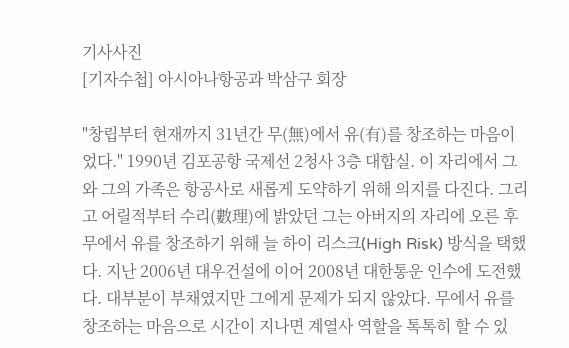기사사진
[기자수첩] 아시아나항공과 박삼구 회장

"창립부터 현재까지 31년간 무(無)에서 유(有)를 창조하는 마음이었다." 1990년 김포공항 국제선 2청사 3층 대합실. 이 자리에서 그와 그의 가족은 항공사로 새롭게 도약하기 위해 의지를 다진다. 그리고 어릴적부터 수리(數理)에 밝았던 그는 아버지의 자리에 오른 후 무에서 유를 창조하기 위해 늘 하이 리스크(High Risk) 방식을 택했다. 지난 2006년 대우건설에 이어 2008년 대한통운 인수에 도전했다. 대부분이 부채였지만 그에게 문제가 되지 않았다. 무에서 유를 창조하는 마음으로 시간이 지나면 계열사 역할을 톡톡히 할 수 있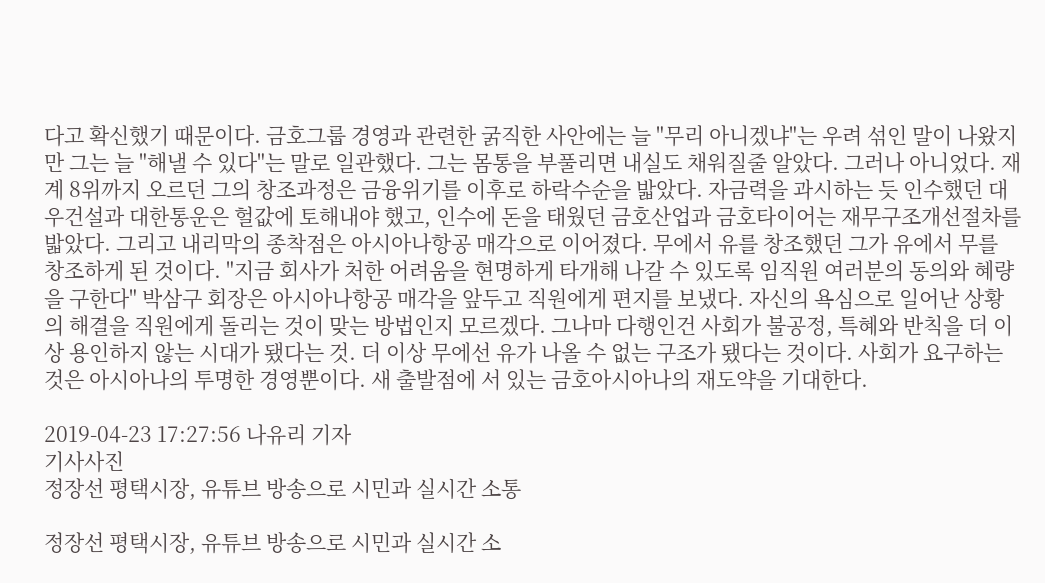다고 확신했기 때문이다. 금호그룹 경영과 관련한 굵직한 사안에는 늘 "무리 아니겠냐"는 우려 섞인 말이 나왔지만 그는 늘 "해낼 수 있다"는 말로 일관했다. 그는 몸통을 부풀리면 내실도 채워질줄 알았다. 그러나 아니었다. 재계 8위까지 오르던 그의 창조과정은 금융위기를 이후로 하락수순을 밟았다. 자금력을 과시하는 듯 인수했던 대우건설과 대한통운은 헐값에 토해내야 했고, 인수에 돈을 태웠던 금호산업과 금호타이어는 재무구조개선절차를 밟았다. 그리고 내리막의 종착점은 아시아나항공 매각으로 이어졌다. 무에서 유를 창조했던 그가 유에서 무를 창조하게 된 것이다. "지금 회사가 처한 어려움을 현명하게 타개해 나갈 수 있도록 임직원 여러분의 동의와 혜량을 구한다" 박삼구 회장은 아시아나항공 매각을 앞두고 직원에게 편지를 보냈다. 자신의 욕심으로 일어난 상황의 해결을 직원에게 돌리는 것이 맞는 방법인지 모르겠다. 그나마 다행인건 사회가 불공정, 특혜와 반칙을 더 이상 용인하지 않는 시대가 됐다는 것. 더 이상 무에선 유가 나올 수 없는 구조가 됐다는 것이다. 사회가 요구하는 것은 아시아나의 투명한 경영뿐이다. 새 출발점에 서 있는 금호아시아나의 재도약을 기대한다.

2019-04-23 17:27:56 나유리 기자
기사사진
정장선 평택시장, 유튜브 방송으로 시민과 실시간 소통

정장선 평택시장, 유튜브 방송으로 시민과 실시간 소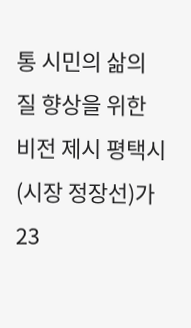통 시민의 삶의 질 향상을 위한 비전 제시 평택시(시장 정장선)가 23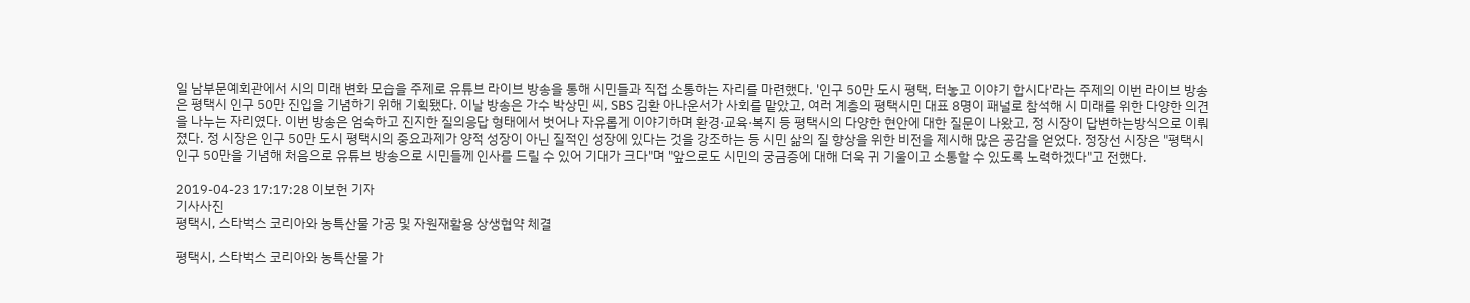일 남부문예회관에서 시의 미래 변화 모습을 주제로 유튜브 라이브 방송을 통해 시민들과 직접 소통하는 자리를 마련했다. '인구 50만 도시 평택, 터놓고 이야기 합시다'라는 주제의 이번 라이브 방송은 평택시 인구 50만 진입을 기념하기 위해 기획됐다. 이날 방송은 가수 박상민 씨, SBS 김환 아나운서가 사회를 맡았고, 여러 계층의 평택시민 대표 8명이 패널로 참석해 시 미래를 위한 다양한 의견을 나누는 자리였다. 이번 방송은 엄숙하고 진지한 질의응답 형태에서 벗어나 자유롭게 이야기하며 환경·교육·복지 등 평택시의 다양한 현안에 대한 질문이 나왔고, 정 시장이 답변하는방식으로 이뤄졌다. 정 시장은 인구 50만 도시 평택시의 중요과제가 양적 성장이 아닌 질적인 성장에 있다는 것을 강조하는 등 시민 삶의 질 향상을 위한 비전을 제시해 많은 공감을 얻었다. 정장선 시장은 "평택시 인구 50만을 기념해 처음으로 유튜브 방송으로 시민들께 인사를 드릴 수 있어 기대가 크다"며 "앞으로도 시민의 궁금증에 대해 더욱 귀 기울이고 소통할 수 있도록 노력하겠다"고 전했다.

2019-04-23 17:17:28 이보헌 기자
기사사진
평택시, 스타벅스 코리아와 농특산물 가공 및 자원재활용 상생협약 체결

평택시, 스타벅스 코리아와 농특산물 가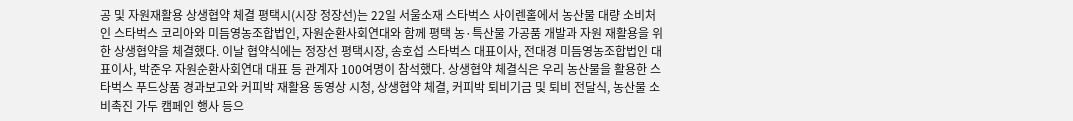공 및 자원재활용 상생협약 체결 평택시(시장 정장선)는 22일 서울소재 스타벅스 사이렌홀에서 농산물 대량 소비처인 스타벅스 코리아와 미듬영농조합법인, 자원순환사회연대와 함께 평택 농·특산물 가공품 개발과 자원 재활용을 위한 상생협약을 체결했다. 이날 협약식에는 정장선 평택시장, 송호섭 스타벅스 대표이사, 전대경 미듬영농조합법인 대표이사, 박준우 자원순환사회연대 대표 등 관계자 100여명이 참석했다. 상생협약 체결식은 우리 농산물을 활용한 스타벅스 푸드상품 경과보고와 커피박 재활용 동영상 시청, 상생협약 체결, 커피박 퇴비기금 및 퇴비 전달식, 농산물 소비촉진 가두 캠페인 행사 등으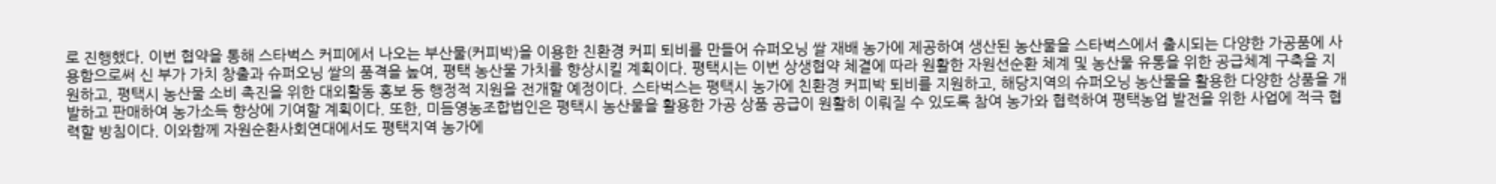로 진행했다. 이번 협약을 통해 스타벅스 커피에서 나오는 부산물(커피박)을 이용한 친환경 커피 퇴비를 만들어 슈퍼오닝 쌀 재배 농가에 제공하여 생산된 농산물을 스타벅스에서 출시되는 다양한 가공품에 사용함으로써 신 부가 가치 창출과 슈퍼오닝 쌀의 품격을 높여, 평택 농산물 가치를 향상시킬 계획이다. 평택시는 이번 상생협약 체결에 따라 원활한 자원선순환 체계 및 농산물 유통을 위한 공급체계 구축을 지원하고, 평택시 농산물 소비 촉진을 위한 대외활동 홍보 등 행정적 지원을 전개할 예정이다. 스타벅스는 평택시 농가에 친환경 커피박 퇴비를 지원하고, 해당지역의 슈퍼오닝 농산물을 활용한 다양한 상품을 개발하고 판매하여 농가소득 향상에 기여할 계획이다. 또한, 미듬영농조합법인은 평택시 농산물을 활용한 가공 상품 공급이 원활히 이뤄질 수 있도록 참여 농가와 협력하여 평택농업 발전을 위한 사업에 적극 협력할 방침이다. 이와함께 자원순환사회연대에서도 평택지역 농가에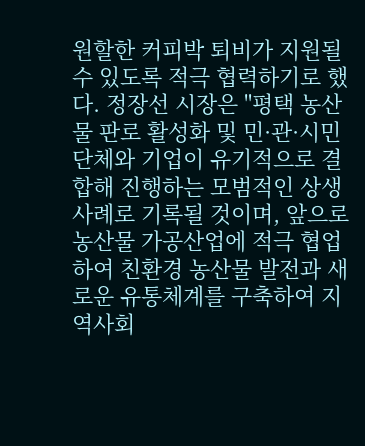원할한 커피박 퇴비가 지원될 수 있도록 적극 협력하기로 했다. 정장선 시장은 "평택 농산물 판로 활성화 및 민·관·시민단체와 기업이 유기적으로 결합해 진행하는 모범적인 상생사례로 기록될 것이며, 앞으로 농산물 가공산업에 적극 협업하여 친환경 농산물 발전과 새로운 유통체계를 구축하여 지역사회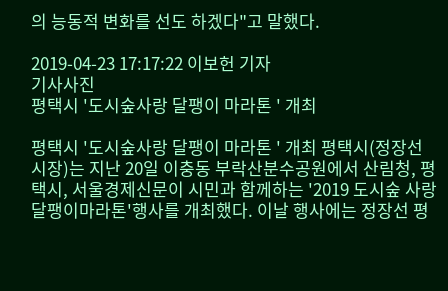의 능동적 변화를 선도 하겠다"고 말했다.

2019-04-23 17:17:22 이보헌 기자
기사사진
평택시 '도시숲사랑 달팽이 마라톤 ' 개최

평택시 '도시숲사랑 달팽이 마라톤 ' 개최 평택시(정장선 시장)는 지난 20일 이충동 부락산분수공원에서 산림청, 평택시, 서울경제신문이 시민과 함께하는 '2019 도시숲 사랑 달팽이마라톤'행사를 개최했다. 이날 행사에는 정장선 평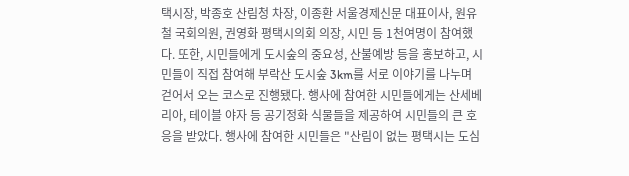택시장, 박종호 산림청 차장, 이종환 서울경제신문 대표이사, 원유철 국회의원, 권영화 평택시의회 의장, 시민 등 1천여명이 참여했다. 또한, 시민들에게 도시숲의 중요성, 산불예방 등을 홍보하고, 시민들이 직접 참여해 부락산 도시숲 3km를 서로 이야기를 나누며 걷어서 오는 코스로 진행됐다. 행사에 참여한 시민들에게는 산세베리아, 테이블 야자 등 공기정화 식물들을 제공하여 시민들의 큰 호응을 받았다. 행사에 참여한 시민들은 "산림이 없는 평택시는 도심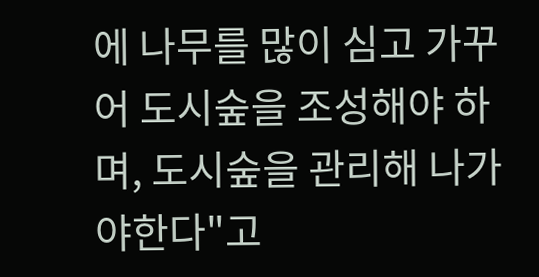에 나무를 많이 심고 가꾸어 도시숲을 조성해야 하며, 도시숲을 관리해 나가야한다"고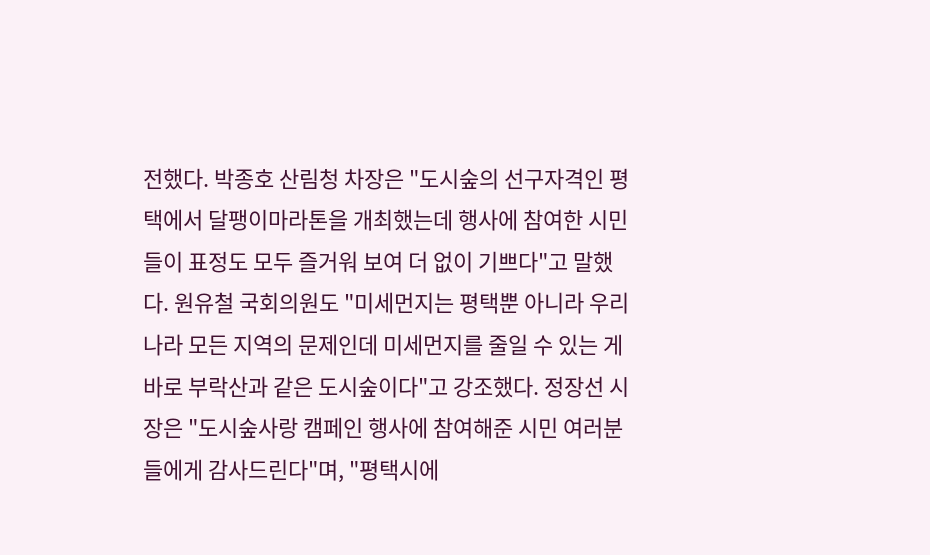전했다. 박종호 산림청 차장은 "도시숲의 선구자격인 평택에서 달팽이마라톤을 개최했는데 행사에 참여한 시민들이 표정도 모두 즐거워 보여 더 없이 기쁘다"고 말했다. 원유철 국회의원도 "미세먼지는 평택뿐 아니라 우리나라 모든 지역의 문제인데 미세먼지를 줄일 수 있는 게 바로 부락산과 같은 도시숲이다"고 강조했다. 정장선 시장은 "도시숲사랑 캠페인 행사에 참여해준 시민 여러분들에게 감사드린다"며, "평택시에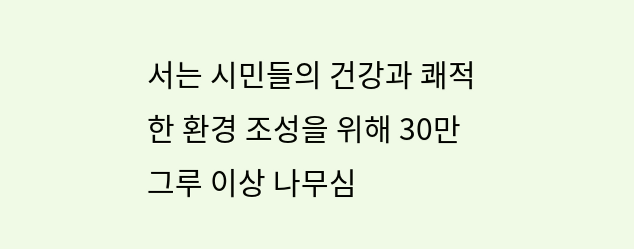서는 시민들의 건강과 쾌적한 환경 조성을 위해 30만 그루 이상 나무심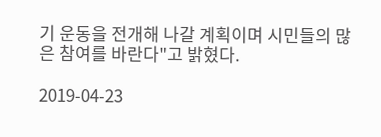기 운동을 전개해 나갈 계획이며 시민들의 많은 참여를 바란다"고 밝혔다.

2019-04-23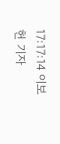17:17:14 이보헌 기자